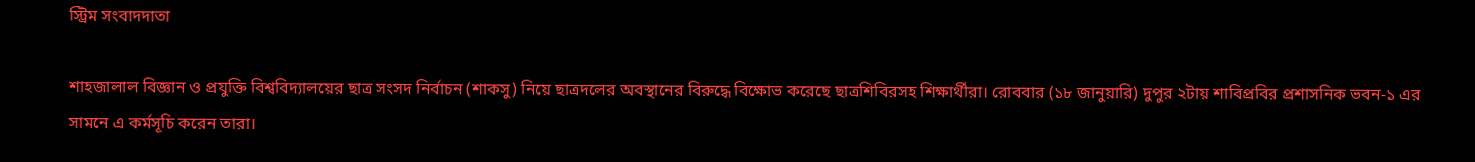স্ট্রিম সংবাদদাতা

শাহজালাল বিজ্ঞান ও প্রযুক্তি বিশ্ববিদ্যালয়ের ছাত্র সংসদ নির্বাচন (শাকসু) নিয়ে ছাত্রদলের অবস্থানের বিরুদ্ধে বিক্ষোভ করেছে ছাত্রশিবিরসহ শিক্ষার্থীরা। রোববার (১৮ জানুয়ারি) দুপুর ২টায় শাবিপ্রবির প্রশাসনিক ভবন-১ এর সামনে এ কর্মসূচি করেন তারা।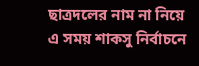ছাত্রদলের নাম না নিয়ে এ সময় শাকসু নির্বাচনে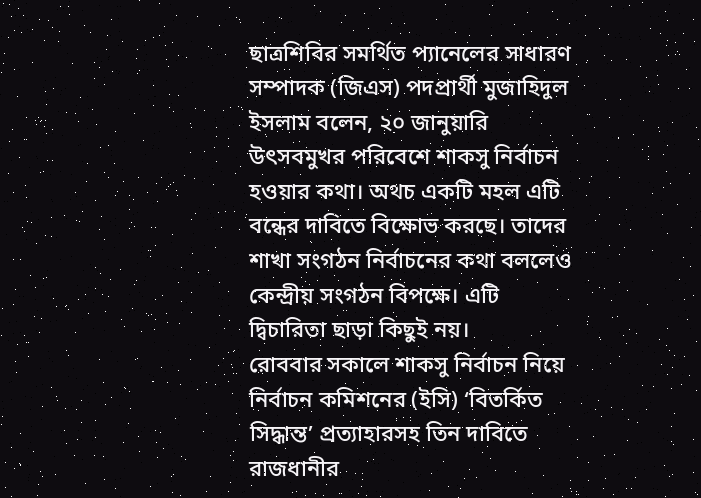ছাত্রশিবির সমর্থিত প্যানেলের সাধারণ সম্পাদক (জিএস) পদপ্রার্থী মুজাহিদুল ইসলাম বলেন, ২০ জানুয়ারি উৎসবমুখর পরিবেশে শাকসু নির্বাচন হওয়ার কথা। অথচ একটি মহল এটি বন্ধের দাবিতে বিক্ষোভ করছে। তাদের শাখা সংগঠন নির্বাচনের কথা বললেও কেন্দ্রীয় সংগঠন বিপক্ষে। এটি দ্বিচারিতা ছাড়া কিছুই নয়।
রোববার সকালে শাকসু নির্বাচন নিয়ে নির্বাচন কমিশনের (ইসি) ‘বিতর্কিত সিদ্ধান্ত’ প্রত্যাহারসহ তিন দাবিতে রাজধানীর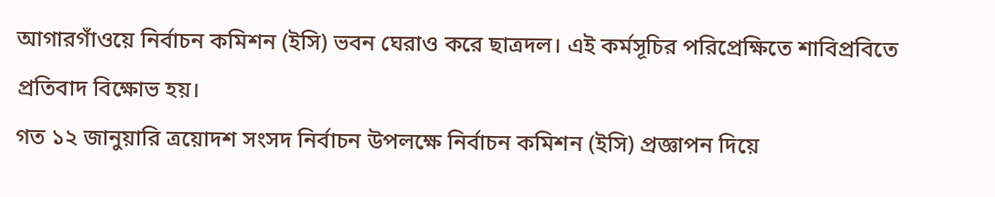আগারগাঁওয়ে নির্বাচন কমিশন (ইসি) ভবন ঘেরাও করে ছাত্রদল। এই কর্মসূচির পরিপ্রেক্ষিতে শাবিপ্রবিতে প্রতিবাদ বিক্ষোভ হয়।
গত ১২ জানুয়ারি ত্রয়োদশ সংসদ নির্বাচন উপলক্ষে নির্বাচন কমিশন (ইসি) প্রজ্ঞাপন দিয়ে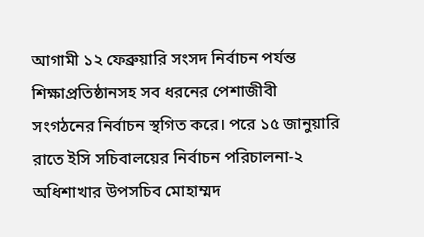আগামী ১২ ফেব্রুয়ারি সংসদ নির্বাচন পর্যন্ত শিক্ষাপ্রতিষ্ঠানসহ সব ধরনের পেশাজীবী সংগঠনের নির্বাচন স্থগিত করে। পরে ১৫ জানুয়ারি রাতে ইসি সচিবালয়ের নির্বাচন পরিচালনা-২ অধিশাখার উপসচিব মোহাম্মদ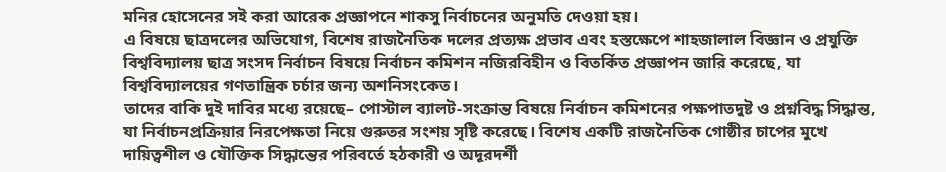মনির হোসেনের সই করা আরেক প্রজ্ঞাপনে শাকসু নির্বাচনের অনুমতি দেওয়া হয়।
এ বিষয়ে ছাত্রদলের অভিযোগ, বিশেষ রাজনৈতিক দলের প্রত্যক্ষ প্রভাব এবং হস্তক্ষেপে শাহজালাল বিজ্ঞান ও প্রযুক্তি বিশ্ববিদ্যালয় ছাত্র সংসদ নির্বাচন বিষয়ে নির্বাচন কমিশন নজিরবিহীন ও বিতর্কিত প্রজ্ঞাপন জারি করেছে, যা বিশ্ববিদ্যালয়ের গণতান্ত্রিক চর্চার জন্য অশনিসংকেত।
তাদের বাকি দুই দাবির মধ্যে রয়েছে– পোস্টাল ব্যালট-সংক্রান্ত বিষয়ে নির্বাচন কমিশনের পক্ষপাতদুষ্ট ও প্রশ্নবিদ্ধ সিদ্ধান্ত, যা নির্বাচনপ্রক্রিয়ার নিরপেক্ষতা নিয়ে গুরুতর সংশয় সৃষ্টি করেছে। বিশেষ একটি রাজনৈতিক গোষ্ঠীর চাপের মুখে দায়িত্বশীল ও যৌক্তিক সিদ্ধান্তের পরিবর্তে হঠকারী ও অদূরদর্শী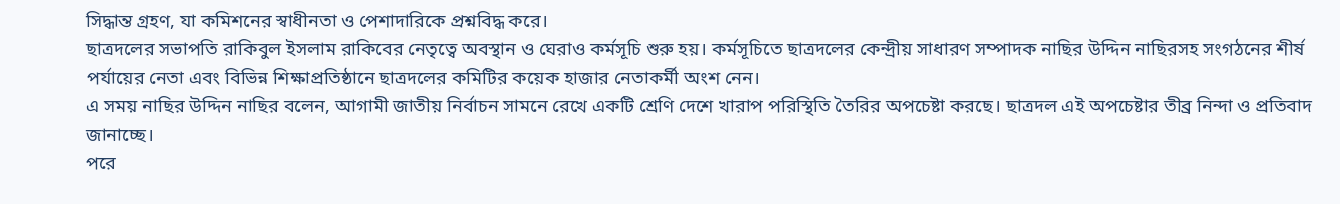সিদ্ধান্ত গ্রহণ, যা কমিশনের স্বাধীনতা ও পেশাদারিকে প্রশ্নবিদ্ধ করে।
ছাত্রদলের সভাপতি রাকিবুল ইসলাম রাকিবের নেতৃত্বে অবস্থান ও ঘেরাও কর্মসূচি শুরু হয়। কর্মসূচিতে ছাত্রদলের কেন্দ্রীয় সাধারণ সম্পাদক নাছির উদ্দিন নাছিরসহ সংগঠনের শীর্ষ পর্যায়ের নেতা এবং বিভিন্ন শিক্ষাপ্রতিষ্ঠানে ছাত্রদলের কমিটির কয়েক হাজার নেতাকর্মী অংশ নেন।
এ সময় নাছির উদ্দিন নাছির বলেন, আগামী জাতীয় নির্বাচন সামনে রেখে একটি শ্রেণি দেশে খারাপ পরিস্থিতি তৈরির অপচেষ্টা করছে। ছাত্রদল এই অপচেষ্টার তীব্র নিন্দা ও প্রতিবাদ জানাচ্ছে।
পরে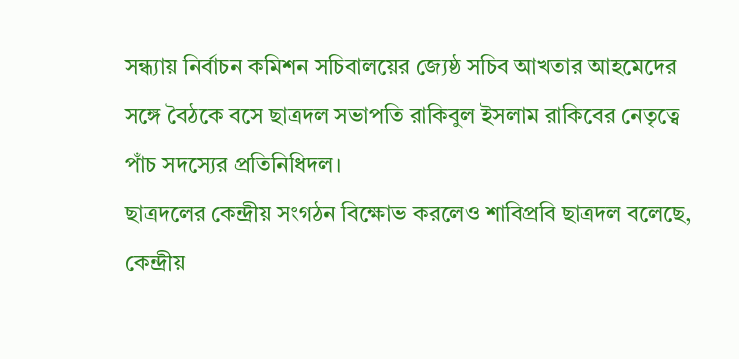সন্ধ্যায় নির্বাচন কমিশন সচিবালয়ের জ্যেষ্ঠ সচিব আখতার আহমেদের সঙ্গে বৈঠকে বসে ছাত্রদল সভাপতি রাকিবুল ইসলাম রাকিবের নেতৃত্বে পাঁচ সদস্যের প্রতিনিধিদল।
ছাত্রদলের কেন্দ্রীয় সংগঠন বিক্ষোভ করলেও শাবিপ্রবি ছাত্রদল বলেছে, কেন্দ্রীয়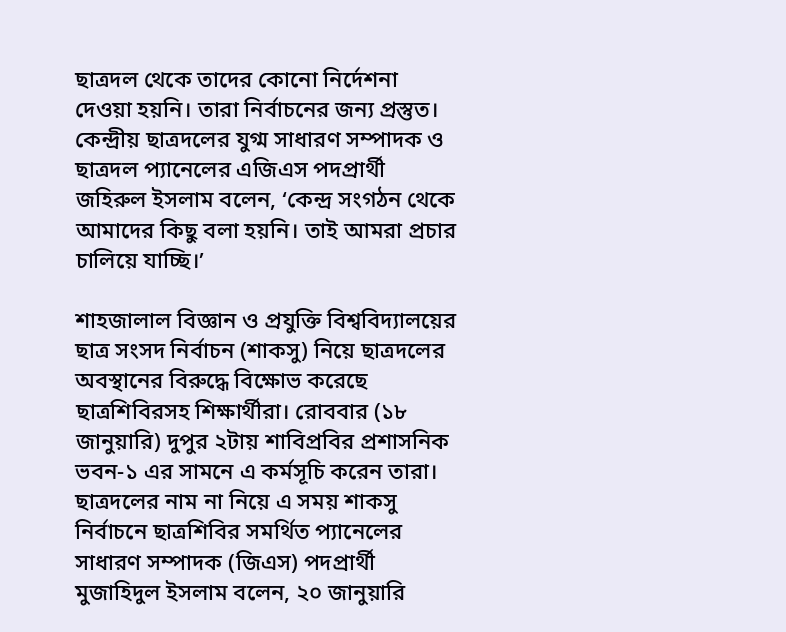ছাত্রদল থেকে তাদের কোনো নির্দেশনা দেওয়া হয়নি। তারা নির্বাচনের জন্য প্রস্তুত। কেন্দ্রীয় ছাত্রদলের যুগ্ম সাধারণ সম্পাদক ও ছাত্রদল প্যানেলের এজিএস পদপ্রার্থী জহিরুল ইসলাম বলেন, ‘কেন্দ্র সংগঠন থেকে আমাদের কিছু বলা হয়নি। তাই আমরা প্রচার চালিয়ে যাচ্ছি।’

শাহজালাল বিজ্ঞান ও প্রযুক্তি বিশ্ববিদ্যালয়ের ছাত্র সংসদ নির্বাচন (শাকসু) নিয়ে ছাত্রদলের অবস্থানের বিরুদ্ধে বিক্ষোভ করেছে ছাত্রশিবিরসহ শিক্ষার্থীরা। রোববার (১৮ জানুয়ারি) দুপুর ২টায় শাবিপ্রবির প্রশাসনিক ভবন-১ এর সামনে এ কর্মসূচি করেন তারা।
ছাত্রদলের নাম না নিয়ে এ সময় শাকসু নির্বাচনে ছাত্রশিবির সমর্থিত প্যানেলের সাধারণ সম্পাদক (জিএস) পদপ্রার্থী মুজাহিদুল ইসলাম বলেন, ২০ জানুয়ারি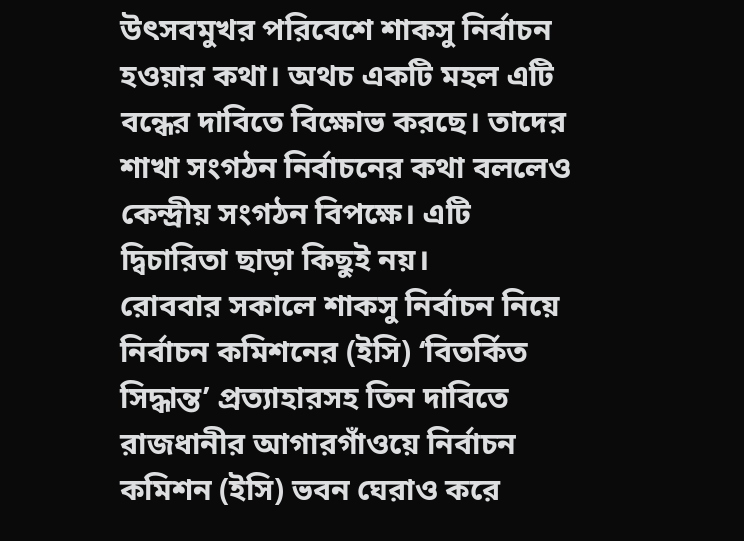উৎসবমুখর পরিবেশে শাকসু নির্বাচন হওয়ার কথা। অথচ একটি মহল এটি বন্ধের দাবিতে বিক্ষোভ করছে। তাদের শাখা সংগঠন নির্বাচনের কথা বললেও কেন্দ্রীয় সংগঠন বিপক্ষে। এটি দ্বিচারিতা ছাড়া কিছুই নয়।
রোববার সকালে শাকসু নির্বাচন নিয়ে নির্বাচন কমিশনের (ইসি) ‘বিতর্কিত সিদ্ধান্ত’ প্রত্যাহারসহ তিন দাবিতে রাজধানীর আগারগাঁওয়ে নির্বাচন কমিশন (ইসি) ভবন ঘেরাও করে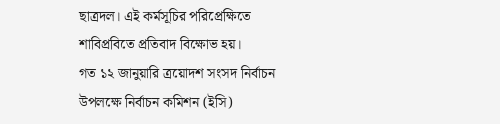ছাত্রদল। এই কর্মসূচির পরিপ্রেক্ষিতে শাবিপ্রবিতে প্রতিবাদ বিক্ষোভ হয়।
গত ১২ জানুয়ারি ত্রয়োদশ সংসদ নির্বাচন উপলক্ষে নির্বাচন কমিশন (ইসি)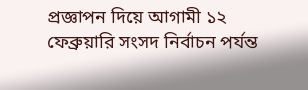প্রজ্ঞাপন দিয়ে আগামী ১২ ফেব্রুয়ারি সংসদ নির্বাচন পর্যন্ত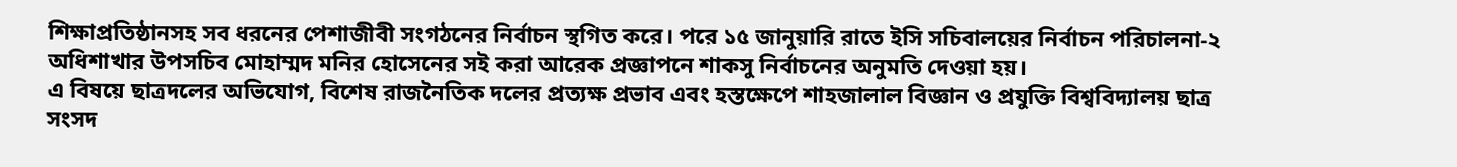শিক্ষাপ্রতিষ্ঠানসহ সব ধরনের পেশাজীবী সংগঠনের নির্বাচন স্থগিত করে। পরে ১৫ জানুয়ারি রাতে ইসি সচিবালয়ের নির্বাচন পরিচালনা-২ অধিশাখার উপসচিব মোহাম্মদ মনির হোসেনের সই করা আরেক প্রজ্ঞাপনে শাকসু নির্বাচনের অনুমতি দেওয়া হয়।
এ বিষয়ে ছাত্রদলের অভিযোগ, বিশেষ রাজনৈতিক দলের প্রত্যক্ষ প্রভাব এবং হস্তক্ষেপে শাহজালাল বিজ্ঞান ও প্রযুক্তি বিশ্ববিদ্যালয় ছাত্র সংসদ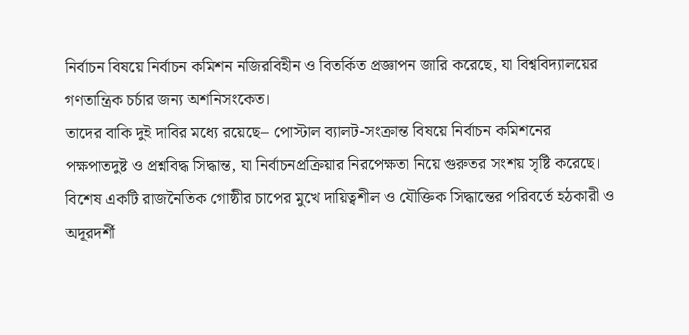নির্বাচন বিষয়ে নির্বাচন কমিশন নজিরবিহীন ও বিতর্কিত প্রজ্ঞাপন জারি করেছে, যা বিশ্ববিদ্যালয়ের গণতান্ত্রিক চর্চার জন্য অশনিসংকেত।
তাদের বাকি দুই দাবির মধ্যে রয়েছে– পোস্টাল ব্যালট-সংক্রান্ত বিষয়ে নির্বাচন কমিশনের পক্ষপাতদুষ্ট ও প্রশ্নবিদ্ধ সিদ্ধান্ত, যা নির্বাচনপ্রক্রিয়ার নিরপেক্ষতা নিয়ে গুরুতর সংশয় সৃষ্টি করেছে। বিশেষ একটি রাজনৈতিক গোষ্ঠীর চাপের মুখে দায়িত্বশীল ও যৌক্তিক সিদ্ধান্তের পরিবর্তে হঠকারী ও অদূরদর্শী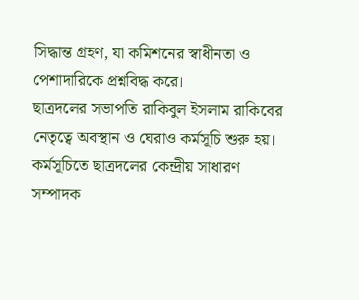সিদ্ধান্ত গ্রহণ, যা কমিশনের স্বাধীনতা ও পেশাদারিকে প্রশ্নবিদ্ধ করে।
ছাত্রদলের সভাপতি রাকিবুল ইসলাম রাকিবের নেতৃত্বে অবস্থান ও ঘেরাও কর্মসূচি শুরু হয়। কর্মসূচিতে ছাত্রদলের কেন্দ্রীয় সাধারণ সম্পাদক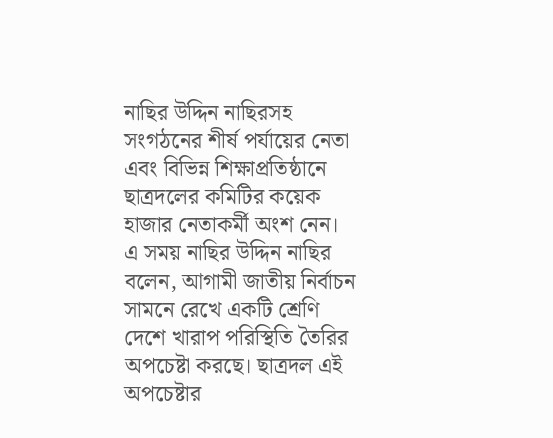নাছির উদ্দিন নাছিরসহ সংগঠনের শীর্ষ পর্যায়ের নেতা এবং বিভিন্ন শিক্ষাপ্রতিষ্ঠানে ছাত্রদলের কমিটির কয়েক হাজার নেতাকর্মী অংশ নেন।
এ সময় নাছির উদ্দিন নাছির বলেন, আগামী জাতীয় নির্বাচন সামনে রেখে একটি শ্রেণি দেশে খারাপ পরিস্থিতি তৈরির অপচেষ্টা করছে। ছাত্রদল এই অপচেষ্টার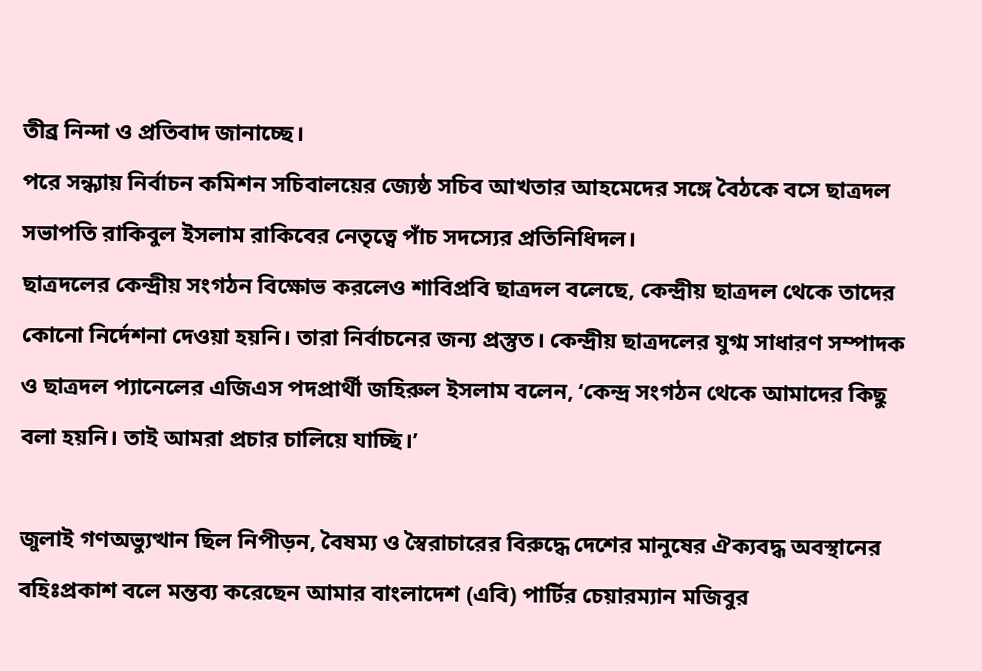তীব্র নিন্দা ও প্রতিবাদ জানাচ্ছে।
পরে সন্ধ্যায় নির্বাচন কমিশন সচিবালয়ের জ্যেষ্ঠ সচিব আখতার আহমেদের সঙ্গে বৈঠকে বসে ছাত্রদল সভাপতি রাকিবুল ইসলাম রাকিবের নেতৃত্বে পাঁচ সদস্যের প্রতিনিধিদল।
ছাত্রদলের কেন্দ্রীয় সংগঠন বিক্ষোভ করলেও শাবিপ্রবি ছাত্রদল বলেছে, কেন্দ্রীয় ছাত্রদল থেকে তাদের কোনো নির্দেশনা দেওয়া হয়নি। তারা নির্বাচনের জন্য প্রস্তুত। কেন্দ্রীয় ছাত্রদলের যুগ্ম সাধারণ সম্পাদক ও ছাত্রদল প্যানেলের এজিএস পদপ্রার্থী জহিরুল ইসলাম বলেন, ‘কেন্দ্র সংগঠন থেকে আমাদের কিছু বলা হয়নি। তাই আমরা প্রচার চালিয়ে যাচ্ছি।’

জুলাই গণঅভ্যুত্থান ছিল নিপীড়ন, বৈষম্য ও স্বৈরাচারের বিরুদ্ধে দেশের মানুষের ঐক্যবদ্ধ অবস্থানের বহিঃপ্রকাশ বলে মন্তব্য করেছেন আমার বাংলাদেশ (এবি) পার্টির চেয়ারম্যান মজিবুর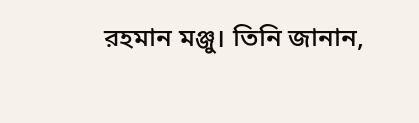রহমান মঞ্জু। তিনি জানান,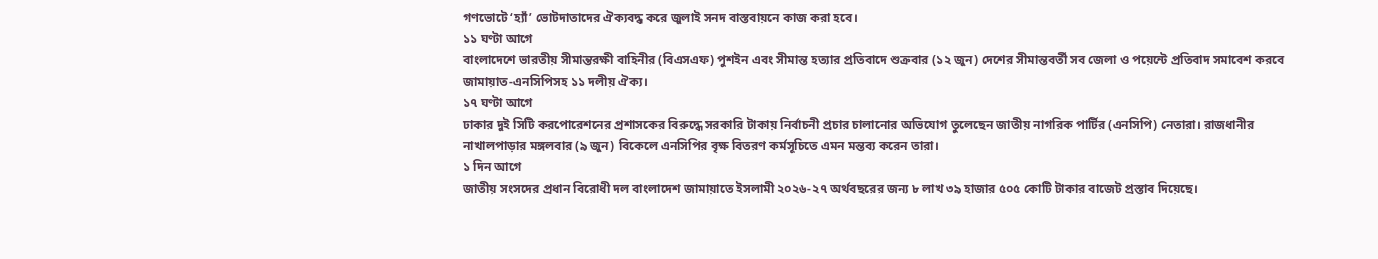গণভোটে ‘হ্যাঁ’ ভোটদাতাদের ঐক্যবদ্ধ করে জুলাই সনদ বাস্তবায়নে কাজ করা হবে।
১১ ঘণ্টা আগে
বাংলাদেশে ভারতীয় সীমান্তরক্ষী বাহিনীর (বিএসএফ) পুশইন এবং সীমান্ত হত্যার প্রতিবাদে শুক্রবার (১২ জুন) দেশের সীমান্তবর্তী সব জেলা ও পয়েন্টে প্রতিবাদ সমাবেশ করবে জামায়াত-এনসিপিসহ ১১ দলীয় ঐক্য।
১৭ ঘণ্টা আগে
ঢাকার দুই সিটি করপোরেশনের প্রশাসকের বিরুদ্ধে সরকারি টাকায় নির্বাচনী প্রচার চালানোর অভিযোগ তুলেছেন জাতীয় নাগরিক পার্টির (এনসিপি) নেতারা। রাজধানীর নাখালপাড়ার মঙ্গলবার (৯ জুন) বিকেলে এনসিপির বৃক্ষ বিতরণ কর্মসূচিতে এমন মন্তব্য করেন তারা।
১ দিন আগে
জাতীয় সংসদের প্রধান বিরোধী দল বাংলাদেশ জামায়াতে ইসলামী ২০২৬-২৭ অর্থবছরের জন্য ৮ লাখ ৩৯ হাজার ৫০৫ কোটি টাকার বাজেট প্রস্তাব দিয়েছে।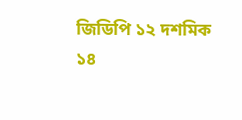জিডিপি ১২ দশমিক ১৪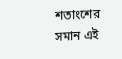শতাংশের সমান এই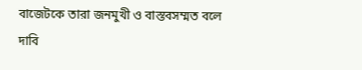বাজেটকে তারা জনমুখী ও বাস্তবসম্মত বলে দাবি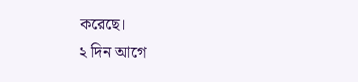করেছে।
২ দিন আগে